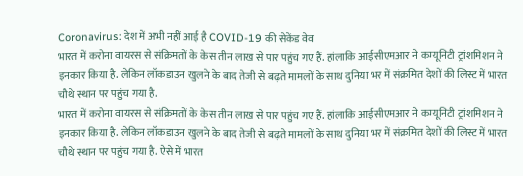Coronavirus: देश में अभी नहीं आई है COVID-19 की सेकेंड वेव
भारत में करोना वायरस से संक्रिमतों के केस तीन लाख से पार पहुंच गए हैं. हांलाकि आईसीएमआर ने कम्यूनिटी ट्रांशमिशन ने इनकार किया है. लेकिन लॉकडाउन खुलने के बाद तेजी से बढ़ते मामलों के साथ दुनिया भर में संक्रमित देशों की लिस्ट में भारत चौथे स्थान पर पहुंच गया है.
भारत में करोना वायरस से संक्रिमतों के केस तीन लाख से पार पहुंच गए हैं. हांलाकि आईसीएमआर ने कम्यूनिटी ट्रांशमिशन ने इनकार किया है. लेकिन लॉकडाउन खुलने के बाद तेजी से बढ़ते मामलों के साथ दुनिया भर में संक्रमित देशों की लिस्ट में भारत चौथे स्थान पर पहुंच गया है. ऐसे में भारत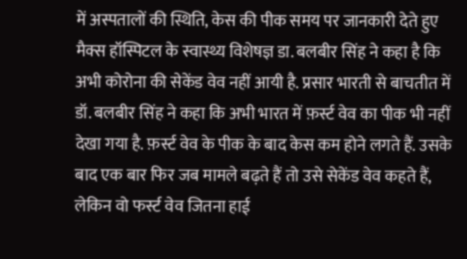में अस्पतालों की स्थिति, केस की पीक समय पर जानकारी देते हुए मैक्स हॉस्पिटल के स्वास्थ्य विशेषज्ञ डा. बलबीर सिंह ने कहा है कि अभी कोरोना की सेकेंड वेव नहीं आयी है. प्रसार भारती से बाचतीत में डॉ. बलबीर सिंह ने कहा कि अभी भारत में फ़र्स्ट वेव का पीक भी नहीं देखा गया है. फ़र्स्ट वेव के पीक के बाद केस कम होने लगते हैं. उसके बाद एक बार फिर जब मामले बढ़ते हैं तो उसे सेकेंड वेव कहते हैं, लेकिन वो फर्स्ट वेव जितना हाई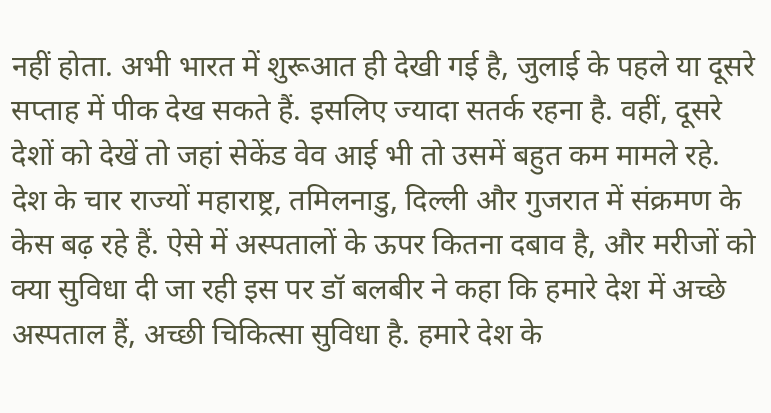नहीं होता. अभी भारत में शुरूआत ही देखी गई है, जुलाई के पहले या दूसरे सप्ताह में पीक देख सकते हैं. इसलिए ज्यादा सतर्क रहना है. वहीं, दूसरे देशों को देखें तो जहां सेकेंड वेव आई भी तो उसमें बहुत कम मामले रहे.
देश के चार राज्यों महाराष्ट्र, तमिलनाडु, दिल्ली और गुजरात में संक्रमण के केस बढ़ रहे हैं. ऐसे में अस्पतालों के ऊपर कितना दबाव है, और मरीजों को क्या सुविधा दी जा रही इस पर डॉ बलबीर ने कहा कि हमारे देश में अच्छे अस्पताल हैं, अच्छी चिकित्सा सुविधा है. हमारे देश के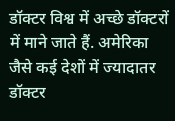डॉक्टर विश्व में अच्छे डॉक्टरों में माने जाते हैं. अमेरिका जैसे कई देशों में ज्यादातर डॉक्टर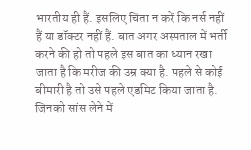भारतीय ही हैं. इसलिए चिंता न करें कि नर्स नहीं हैं या डॉक्टर नहीं हैं. बात अगर अस्पताल में भर्ती करने की हो तो पहले इस बात का ध्यान रखा जाता है कि मरीज की उम्र क्या है. पहले से कोई बीमारी है तो उसे पहले एडमिट किया जाता है. जिनको सांस लेने में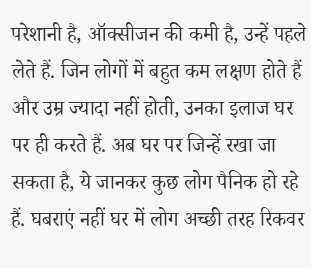परेशानी है, ऑक्सीजन की कमी है, उन्हें पहले लेते हैं. जिन लोगों में बहुत कम लक्षण होते हैं और उम्र ज्यादा नहीं होती, उनका इलाज घर पर ही करते हैं. अब घर पर जिन्हें रखा जा सकता है, ये जानकर कुछ लोग पैनिक हो रहे हैं. घबराएं नहीं घर में लोग अच्छी तरह रिकवर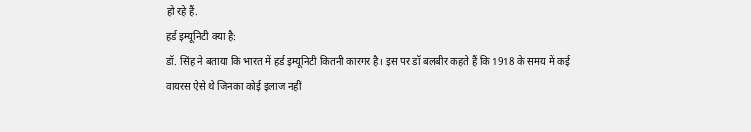हो रहे हैं.
हर्ड इम्यूनिटी क्या है:
डॉ. सिंह ने बताया कि भारत में हर्ड इम्यूनिटी कितनी कारगर है। इस पर डॉ बलबीर कहते हैं कि 1918 के समय में कई वायरस ऐसे थे जिनका कोई इलाज नहीं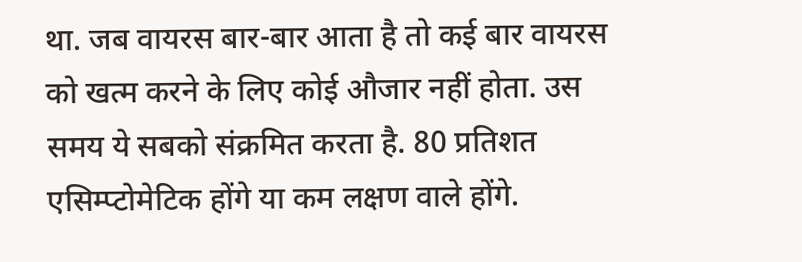था. जब वायरस बार-बार आता है तो कई बार वायरस को खत्म करने के लिए कोई औजार नहीं होता. उस समय ये सबको संक्रमित करता है. 80 प्रतिशत एसिम्प्टोमेटिक होंगे या कम लक्षण वाले होंगे.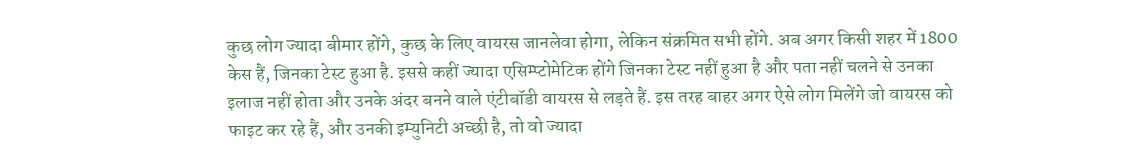कुछ लोग ज्यादा बीमार होंगे, कुछ के लिए वायरस जानलेवा होगा, लेकिन संक्रमित सभी होंगे. अब अगर किसी शहर में 1800 केस हैं, जिनका टेस्ट हुआ है. इससे कहीं ज्यादा एसिम्प्टोमेटिक होंगे जिनका टेस्ट नहीं हुआ है और पता नहीं चलने से उनका इलाज नहीं होता और उनके अंदर बनने वाले एंटीबॉडी वायरस से लड़ते हैं. इस तरह बाहर अगर ऐसे लोग मिलेंगे जो वायरस को फाइट कर रहे हैं, और उनकी इम्युनिटी अच्छी है, तो वो ज्यादा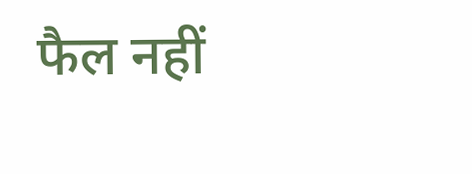फैल नहीं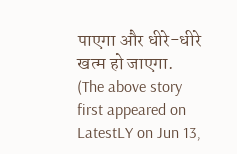पाएगा और धीरे-धीरे खत्म हो जाएगा.
(The above story first appeared on LatestLY on Jun 13,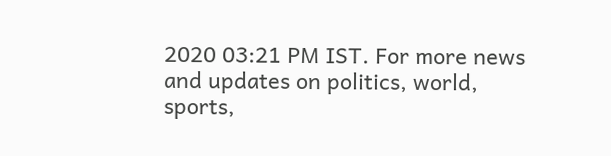2020 03:21 PM IST. For more news and updates on politics, world, sports,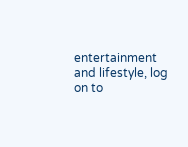entertainment and lifestyle, log on to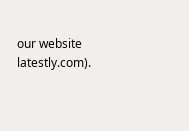our website latestly.com).